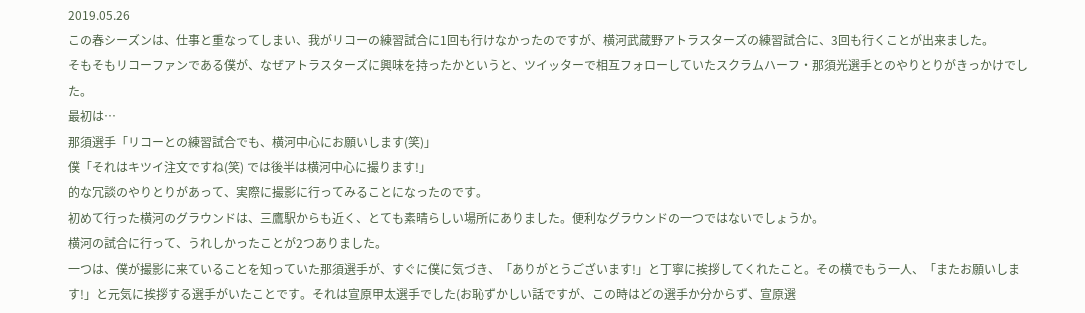2019.05.26
この春シーズンは、仕事と重なってしまい、我がリコーの練習試合に1回も行けなかったのですが、横河武蔵野アトラスターズの練習試合に、3回も行くことが出来ました。
そもそもリコーファンである僕が、なぜアトラスターズに興味を持ったかというと、ツイッターで相互フォローしていたスクラムハーフ・那須光選手とのやりとりがきっかけでした。
最初は…
那須選手「リコーとの練習試合でも、横河中心にお願いします(笑)」
僕「それはキツイ注文ですね(笑) では後半は横河中心に撮ります!」
的な冗談のやりとりがあって、実際に撮影に行ってみることになったのです。
初めて行った横河のグラウンドは、三鷹駅からも近く、とても素晴らしい場所にありました。便利なグラウンドの一つではないでしょうか。
横河の試合に行って、うれしかったことが2つありました。
一つは、僕が撮影に来ていることを知っていた那須選手が、すぐに僕に気づき、「ありがとうございます!」と丁寧に挨拶してくれたこと。その横でもう一人、「またお願いします!」と元気に挨拶する選手がいたことです。それは宣原甲太選手でした(お恥ずかしい話ですが、この時はどの選手か分からず、宣原選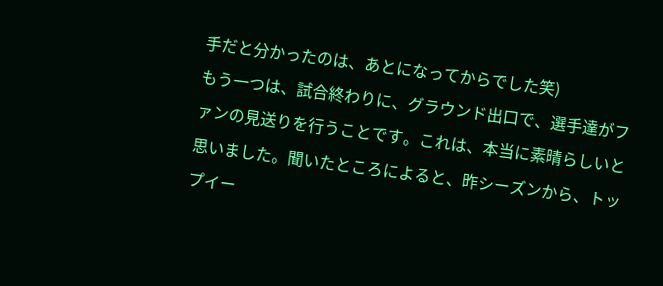手だと分かったのは、あとになってからでした笑)
もう一つは、試合終わりに、グラウンド出口で、選手達がファンの見送りを行うことです。これは、本当に素晴らしいと思いました。聞いたところによると、昨シーズンから、トップイー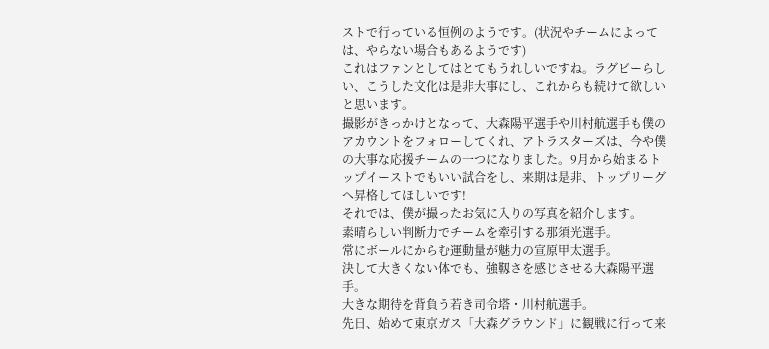ストで行っている恒例のようです。(状況やチームによっては、やらない場合もあるようです)
これはファンとしてはとてもうれしいですね。ラグビーらしい、こうした文化は是非大事にし、これからも続けて欲しいと思います。
撮影がきっかけとなって、大森陽平選手や川村航選手も僕のアカウントをフォローしてくれ、アトラスターズは、今や僕の大事な応援チームの一つになりました。9月から始まるトップイーストでもいい試合をし、来期は是非、トップリーグへ昇格してほしいです!
それでは、僕が撮ったお気に入りの写真を紹介します。
素晴らしい判断力でチームを牽引する那須光選手。
常にボールにからむ運動量が魅力の宣原甲太選手。
決して大きくない体でも、強靱さを感じさせる大森陽平選手。
大きな期待を背負う若き司令塔・川村航選手。
先日、始めて東京ガス「大森グラウンド」に観戦に行って来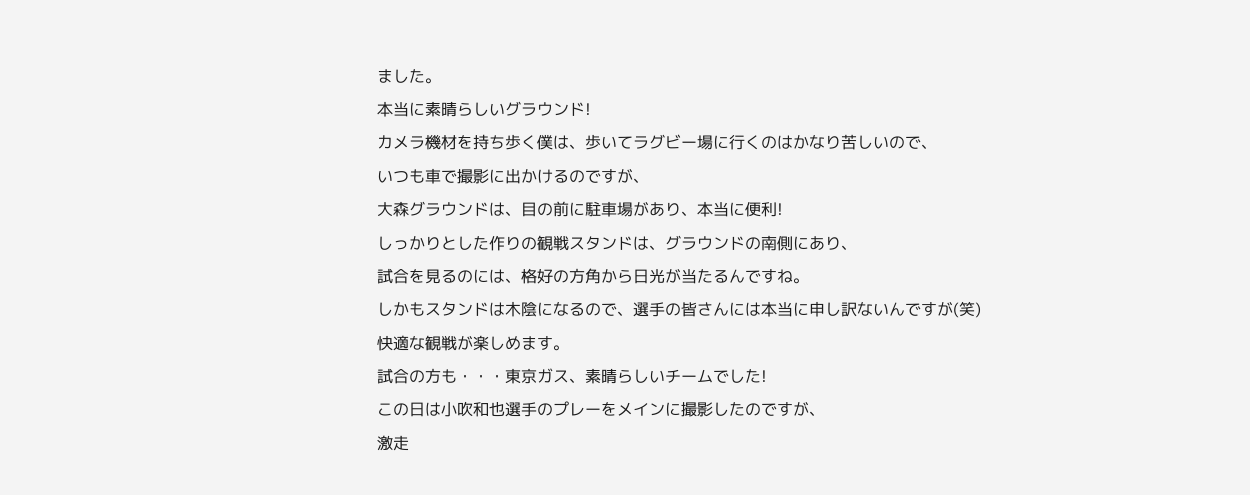ました。
本当に素晴らしいグラウンド!
カメラ機材を持ち歩く僕は、歩いてラグビー場に行くのはかなり苦しいので、
いつも車で撮影に出かけるのですが、
大森グラウンドは、目の前に駐車場があり、本当に便利!
しっかりとした作りの観戦スタンドは、グラウンドの南側にあり、
試合を見るのには、格好の方角から日光が当たるんですね。
しかもスタンドは木陰になるので、選手の皆さんには本当に申し訳ないんですが(笑)
快適な観戦が楽しめます。
試合の方も・・・東京ガス、素晴らしいチームでした!
この日は小吹和也選手のプレーをメインに撮影したのですが、
激走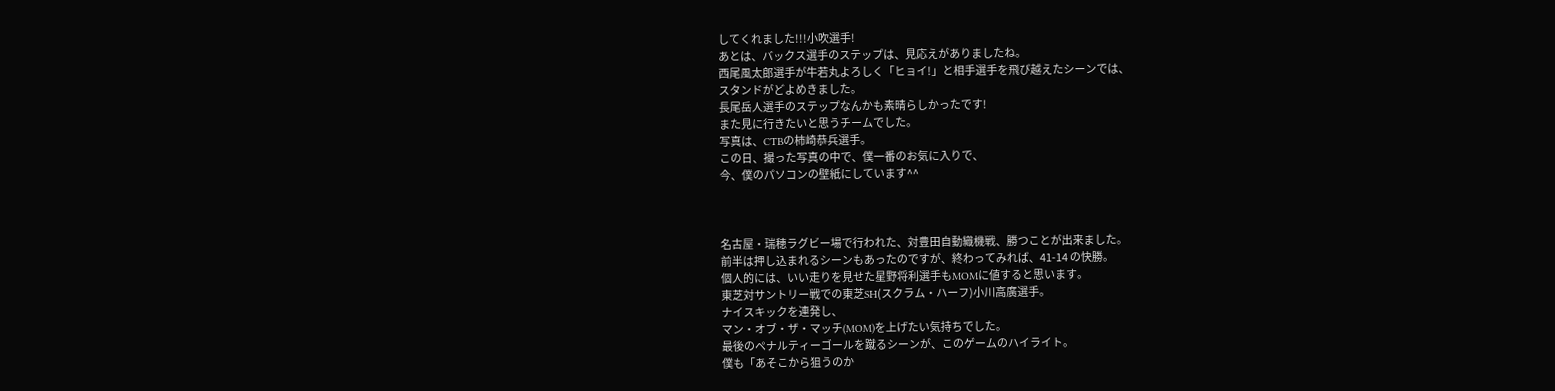してくれました!!!小吹選手!
あとは、バックス選手のステップは、見応えがありましたね。
西尾風太郎選手が牛若丸よろしく「ヒョイ!」と相手選手を飛び越えたシーンでは、
スタンドがどよめきました。
長尾岳人選手のステップなんかも素晴らしかったです!
また見に行きたいと思うチームでした。
写真は、CTBの柿崎恭兵選手。
この日、撮った写真の中で、僕一番のお気に入りで、
今、僕のパソコンの壁紙にしています^^



名古屋・瑞穂ラグビー場で行われた、対豊田自動織機戦、勝つことが出来ました。
前半は押し込まれるシーンもあったのですが、終わってみれば、41-14 の快勝。
個人的には、いい走りを見せた星野将利選手もMOMに値すると思います。
東芝対サントリー戦での東芝SH(スクラム・ハーフ)小川高廣選手。
ナイスキックを連発し、
マン・オブ・ザ・マッチ(MOM)を上げたい気持ちでした。
最後のペナルティーゴールを蹴るシーンが、このゲームのハイライト。
僕も「あそこから狙うのか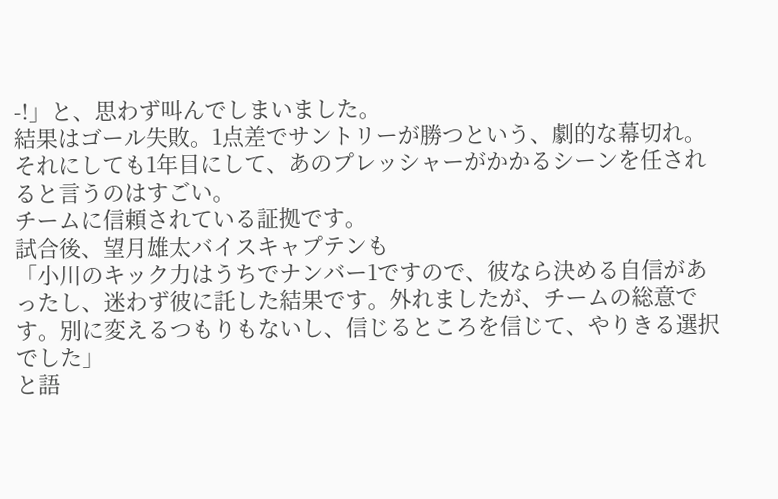-!」と、思わず叫んでしまいました。
結果はゴール失敗。1点差でサントリーが勝つという、劇的な幕切れ。
それにしても1年目にして、あのプレッシャーがかかるシーンを任されると言うのはすごい。
チームに信頼されている証拠です。
試合後、望月雄太バイスキャプテンも
「小川のキック力はうちでナンバー1ですので、彼なら決める自信があったし、迷わず彼に託した結果です。外れましたが、チームの総意です。別に変えるつもりもないし、信じるところを信じて、やりきる選択でした」
と語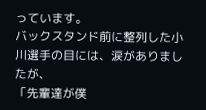っています。
バックスタンド前に整列した小川選手の目には、涙がありましたが、
「先輩達が僕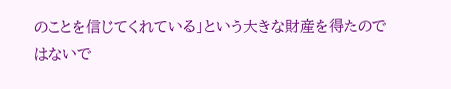のことを信じてくれている」という大きな財産を得たのではないで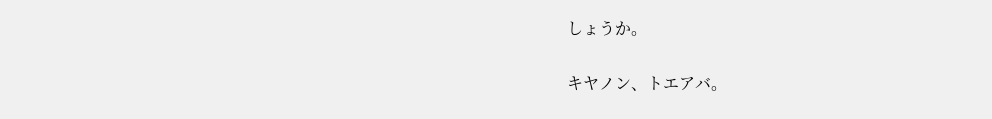しょうか。

キヤノン、トエアバ。